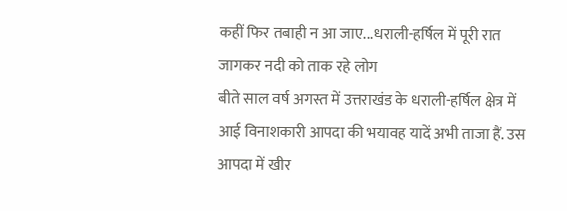कहीं फिर तबाही न आ जाए...धराली-हर्षिल में पूरी रात जागकर नदी को ताक रहे लोग
बीते साल वर्ष अगस्त में उत्तराखंड के धराली-हर्षिल क्षेत्र में आई विनाशकारी आपदा की भयावह यादें अभी ताजा हैं. उस आपदा में खीर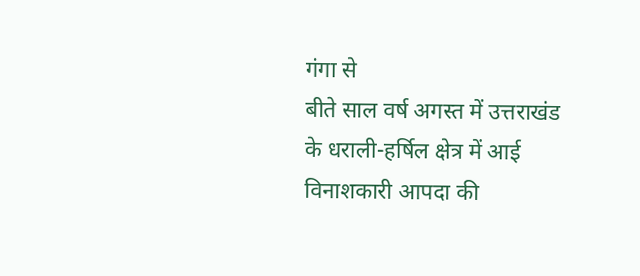गंगा से
बीते साल वर्ष अगस्त में उत्तराखंड के धराली-हर्षिल क्षेत्र में आई विनाशकारी आपदा की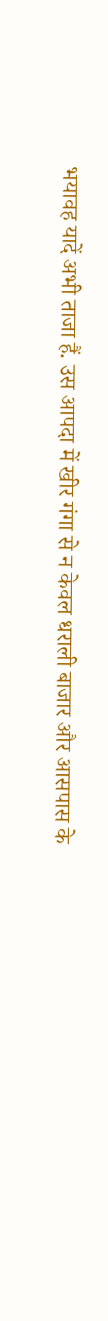भयावह यादें अभी ताजा हैं. उस आपदा में खीर गंगा से न केवल धराली बाजार और आसपास के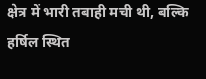क्षेत्र में भारी तबाही मची थी, बल्कि हर्षिल स्थित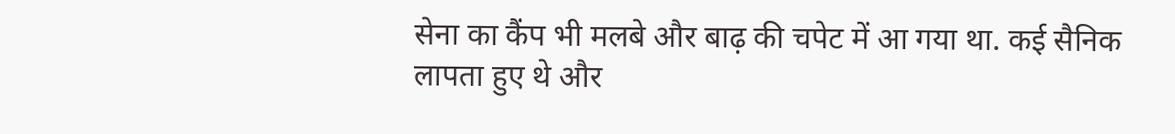सेना का कैंप भी मलबे और बाढ़ की चपेट में आ गया था. कई सैनिक लापता हुए थे और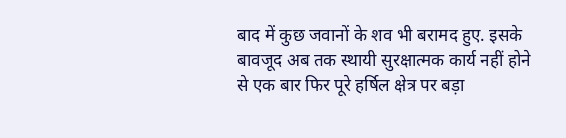बाद में कुछ जवानों के शव भी बरामद हुए. इसके बावजूद अब तक स्थायी सुरक्षात्मक कार्य नहीं होने से एक बार फिर पूरे हर्षिल क्षेत्र पर बड़ा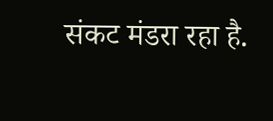संकट मंडरा रहा है.